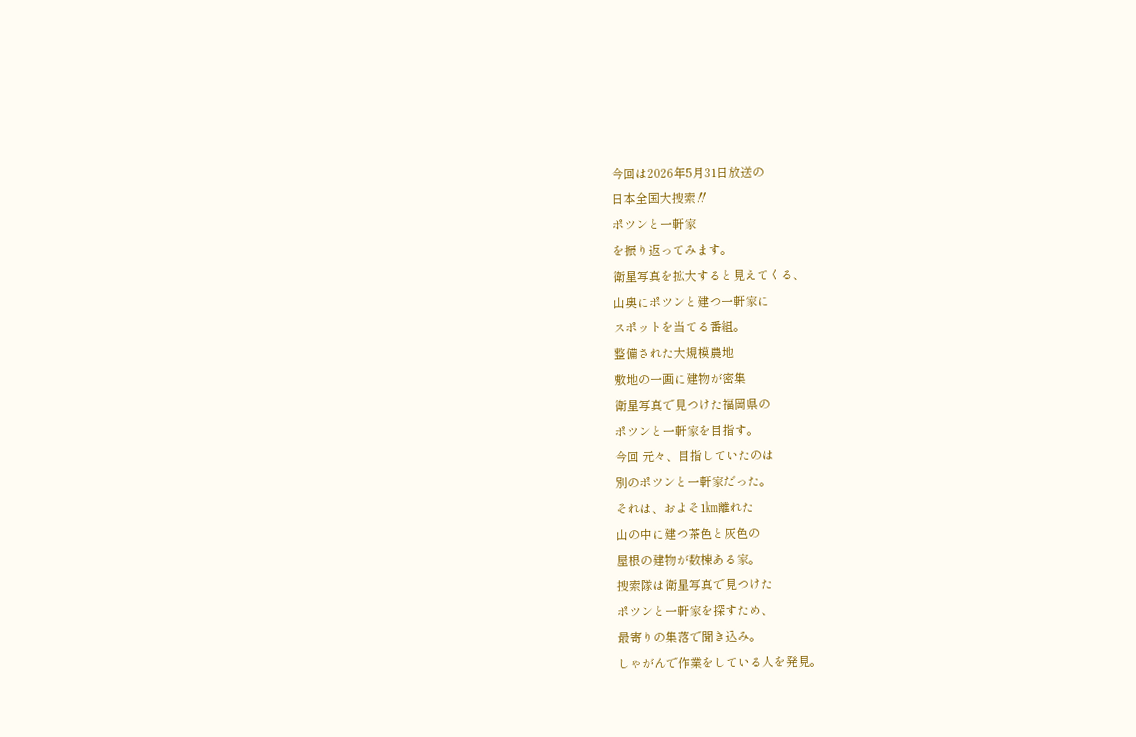今回は2026年5月31日放送の
日本全国大捜索‼
ポツンと一軒家
を振り返ってみます。
衛星写真を拡大すると見えてくる、
山奥にポツンと建つ一軒家に
スポットを当てる番組。
整備された大規模農地
敷地の一画に建物が密集
衛星写真で見つけた福岡県の
ポツンと一軒家を目指す。
今回 元々、目指していたのは
別のポツンと一軒家だった。
それは、およそ1㎞離れた
山の中に建つ茶色と灰色の
屋根の建物が数棟ある家。
捜索隊は衛星写真で見つけた
ポツンと一軒家を探すため、
最寄りの集落で聞き込み。
しゃがんで作業をしている人を発見。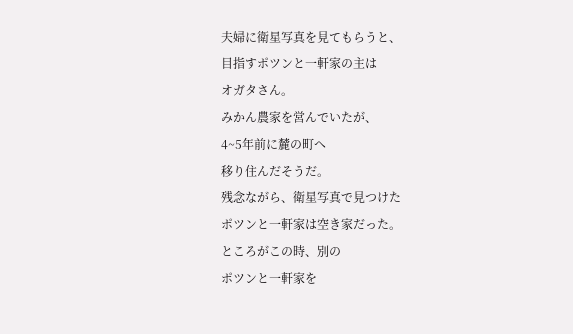夫婦に衛星写真を見てもらうと、
目指すポツンと一軒家の主は
オガタさん。
みかん農家を営んでいたが、
4~5年前に麓の町へ
移り住んだそうだ。
残念ながら、衛星写真で見つけた
ポツンと一軒家は空き家だった。
ところがこの時、別の
ポツンと一軒家を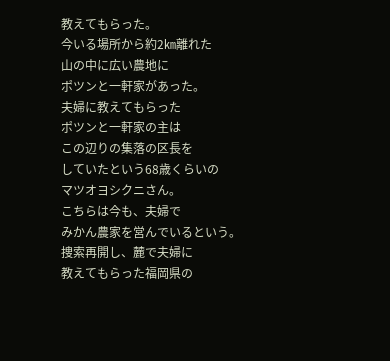教えてもらった。
今いる場所から約2㎞離れた
山の中に広い農地に
ポツンと一軒家があった。
夫婦に教えてもらった
ポツンと一軒家の主は
この辺りの集落の区長を
していたという68歳くらいの
マツオヨシクニさん。
こちらは今も、夫婦で
みかん農家を営んでいるという。
捜索再開し、麓で夫婦に
教えてもらった福岡県の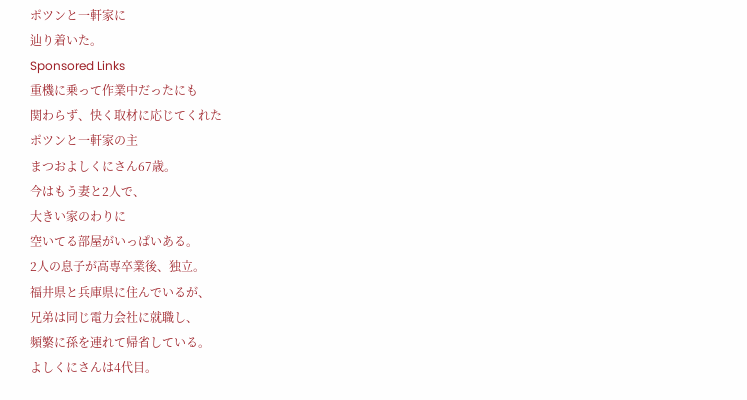ポツンと一軒家に
辿り着いた。
Sponsored Links
重機に乗って作業中だったにも
関わらず、快く取材に応じてくれた
ポツンと一軒家の主
まつおよしくにさん67歳。
今はもう妻と2人で、
大きい家のわりに
空いてる部屋がいっぱいある。
2人の息子が高専卒業後、独立。
福井県と兵庫県に住んでいるが、
兄弟は同じ電力会社に就職し、
頻繁に孫を連れて帰省している。
よしくにさんは4代目。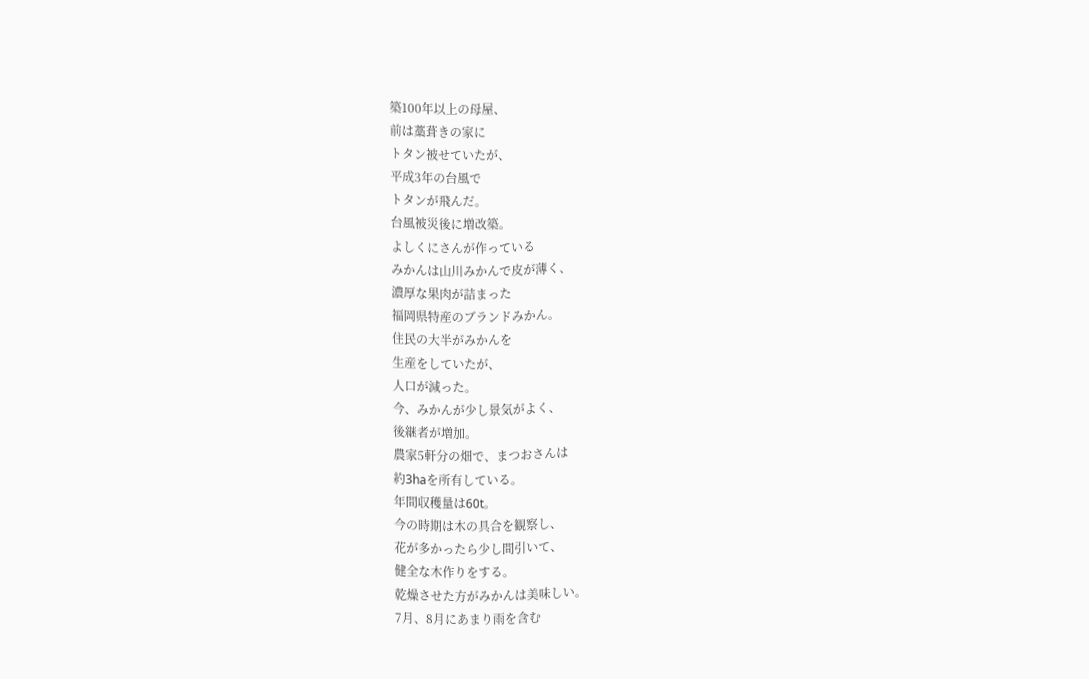築100年以上の母屋、
前は藁葺きの家に
トタン被せていたが、
平成3年の台風で
トタンが飛んだ。
台風被災後に増改築。
よしくにさんが作っている
みかんは山川みかんで皮が薄く、
濃厚な果肉が詰まった
福岡県特産のブランドみかん。
住民の大半がみかんを
生産をしていたが、
人口が減った。
今、みかんが少し景気がよく、
後継者が増加。
農家5軒分の畑で、まつおさんは
約3haを所有している。
年間収穫量は60t。
今の時期は木の具合を観察し、
花が多かったら少し間引いて、
健全な木作りをする。
乾燥させた方がみかんは美味しい。
7月、8月にあまり雨を含む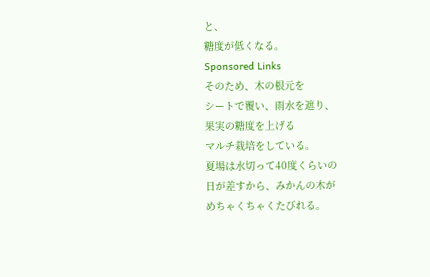と、
糖度が低くなる。
Sponsored Links
そのため、木の根元を
シートで覆い、雨水を遮り、
果実の糖度を上げる
マルチ栽培をしている。
夏場は水切って40度くらいの
日が差すから、みかんの木が
めちゃくちゃくたびれる。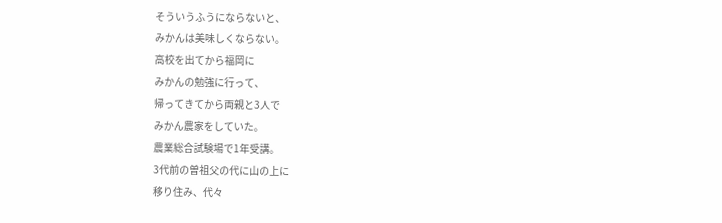そういうふうにならないと、
みかんは美味しくならない。
高校を出てから福岡に
みかんの勉強に行って、
帰ってきてから両親と3人で
みかん農家をしていた。
農業総合試験場で1年受講。
3代前の曽祖父の代に山の上に
移り住み、代々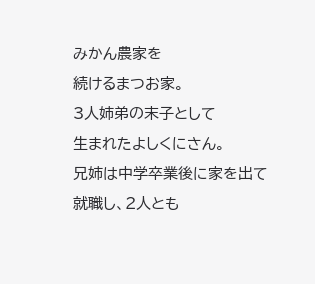みかん農家を
続けるまつお家。
3人姉弟の末子として
生まれたよしくにさん。
兄姉は中学卒業後に家を出て
就職し、2人とも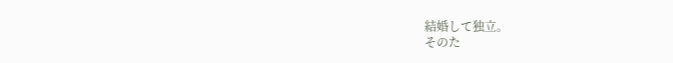結婚して独立。
そのた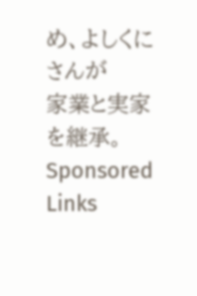め、よしくにさんが
家業と実家を継承。
Sponsored Links